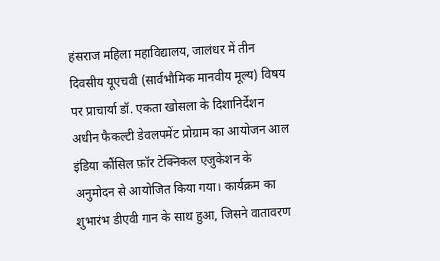हंसराज महिला महाविद्यालय, जालंधर में तीन दिवसीय यूएचवी (सार्वभौमिक मानवीय मूल्य) विषय पर प्राचार्या डॉ. एकता खोसला के दिशानिर्देशन अधीन फैकल्टी डेवलपमेंट प्रोग्राम का आयोजन आल इंडिया कौंसिल फ़ॉर टेक्निकल एजुकेशन के अनुमोदन से आयोजित किया गया। कार्यक्रम का शुभारंभ डीएवी गान के साथ हुआ, जिसने वातावरण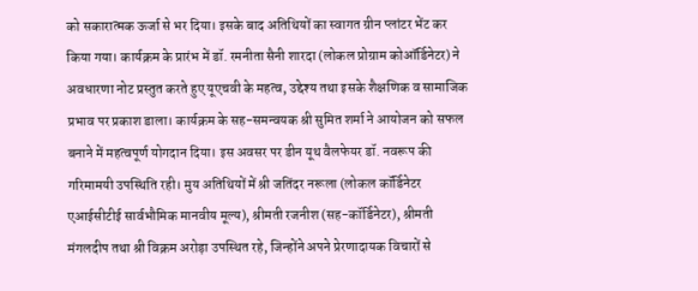को सकारात्मक ऊर्जा से भर दिया। इसके बाद अतिथियों का स्वागत ग्रीन प्लांटर भेंट कर किया गया। कार्यक्रम के प्रारंभ में डॉ. रमनीता सैनी शारदा (लोकल प्रोग्राम कोऑर्डिनेटर) ने अवधारणा नोट प्रस्तुत करते हुए यूएचवी के महत्व, उद्देश्य तथा इसके शैक्षणिक व सामाजिक प्रभाव पर प्रकाश डाला। कार्यक्रम के सह-समन्वयक श्री सुमित शर्मा ने आयोजन को सफल बनाने में महत्वपूर्ण योगदान दिया। इस अवसर पर डीन यूथ वैलफेयर डॉ. नवरूप की गरिमामयी उपस्थिति रही। मुय अतिथियों में श्री जतिंदर नरूला (लोकल कॉर्डिनेटर एआईसीटीई सार्वभौमिक मानवीय मूल्य), श्रीमती रजनीश (सह-कॉर्डिनेटर), श्रीमती मंगलदीप तथा श्री विक्रम अरोड़ा उपस्थित रहे, जिन्होंने अपने प्रेरणादायक विचारों से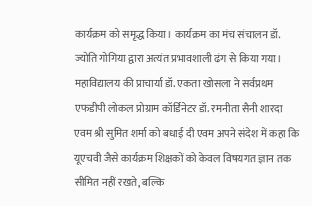कार्यक्रम को समृद्ध किया। कार्यक्रम का मंच संचालन डॉ. ज्योति गोगिया द्वारा अत्यंत प्रभावशाली ढंग से किया गया। महाविद्यालय की प्राचार्या डॉ. एकता खोसला ने सर्वप्रथम एफडीपी लोकल प्रोग्राम कॉर्डिनेटर डॉ. रमनीता सैनी शारदा एवम श्री सुमित शर्मा को बधाई दी एवम अपने संदेश में कहा कि यूएचवी जैसे कार्यक्रम शिक्षकों को केवल विषयगत ज्ञान तक सीमित नहीं रखते, बल्कि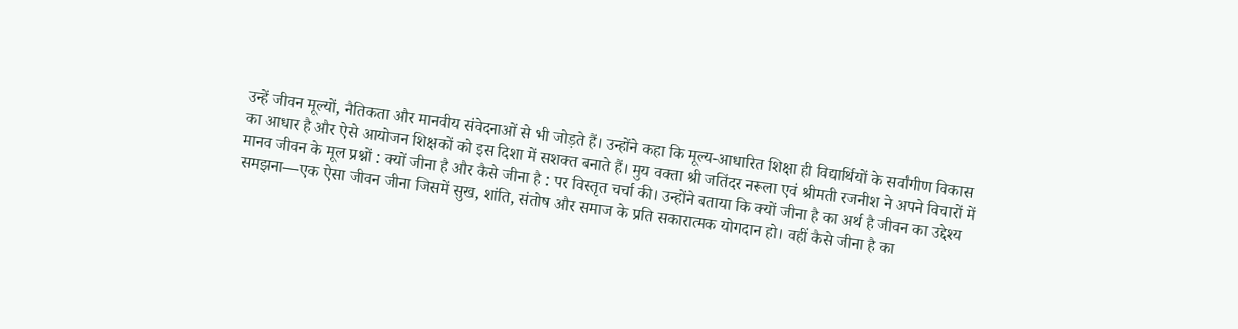उन्हें जीवन मूल्यों, नैतिकता और मानवीय संवेदनाओं से भी जोड़ते हैं। उन्होंने कहा कि मूल्य-आधारित शिक्षा ही विद्यार्थियों के सर्वांगीण विकास का आधार है और ऐसे आयोजन शिक्षकों को इस दिशा में सशक्त बनाते हैं। मुय वक्ता श्री जतिंदर नरूला एवं श्रीमती रजनीश ने अपने विचारों में मानव जीवन के मूल प्रश्नों : क्यों जीना है और कैसे जीना है : पर विस्तृत चर्चा की। उन्होंने बताया कि क्यों जीना है का अर्थ है जीवन का उद्देश्य समझना—एक ऐसा जीवन जीना जिसमें सुख, शांति, संतोष और समाज के प्रति सकारात्मक योगदान हो। वहीं कैसे जीना है का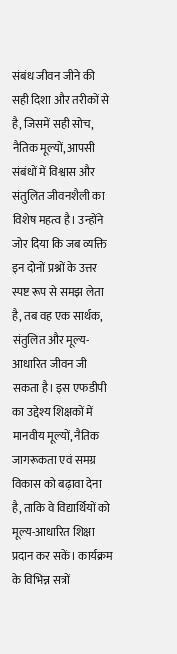संबंध जीवन जीने की सही दिशा और तरीकों से है, जिसमें सही सोच, नैतिक मूल्यों, आपसी संबंधों में विश्वास और संतुलित जीवनशैली का विशेष महत्व है। उन्होंने जोर दिया कि जब व्यक्ति इन दोनों प्रश्नों के उत्तर स्पष्ट रूप से समझ लेता है, तब वह एक सार्थक, संतुलित और मूल्य-आधारित जीवन जी सकता है। इस एफडीपी का उद्देश्य शिक्षकों में मानवीय मूल्यों, नैतिक जागरूकता एवं समग्र विकास को बढ़ावा देना है, ताकि वे विद्यार्थियों को मूल्य-आधारित शिक्षा प्रदान कर सकें। कार्यक्रम के विभिन्न सत्रों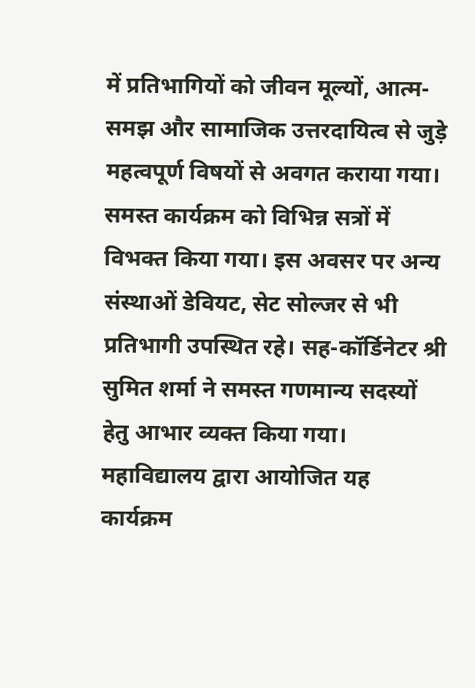में प्रतिभागियों को जीवन मूल्यों, आत्म-समझ और सामाजिक उत्तरदायित्व से जुड़े महत्वपूर्ण विषयों से अवगत कराया गया। समस्त कार्यक्रम को विभिन्न सत्रों में विभक्त किया गया। इस अवसर पर अन्य संस्थाओं डेवियट, सेट सोल्जर से भी प्रतिभागी उपस्थित रहे। सह-कॉर्डिनेटर श्री सुमित शर्मा ने समस्त गणमान्य सदस्यों हेतु आभार व्यक्त किया गया। महाविद्यालय द्वारा आयोजित यह कार्यक्रम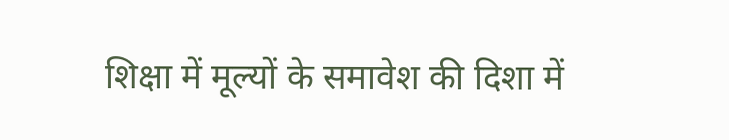शिक्षा में मूल्यों के समावेश की दिशा में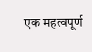एक महत्वपूर्ण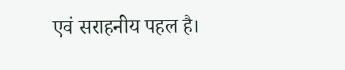एवं सराहनीय पहल है।